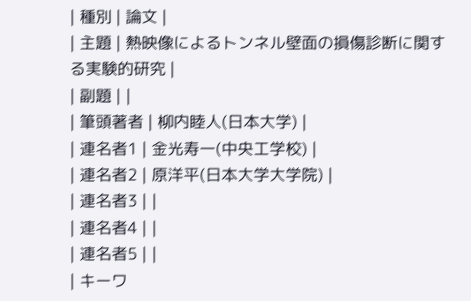| 種別 | 論文 |
| 主題 | 熱映像によるトンネル壁面の損傷診断に関する実験的研究 |
| 副題 | |
| 筆頭著者 | 柳内睦人(日本大学) |
| 連名者1 | 金光寿一(中央工学校) |
| 連名者2 | 原洋平(日本大学大学院) |
| 連名者3 | |
| 連名者4 | |
| 連名者5 | |
| キーワ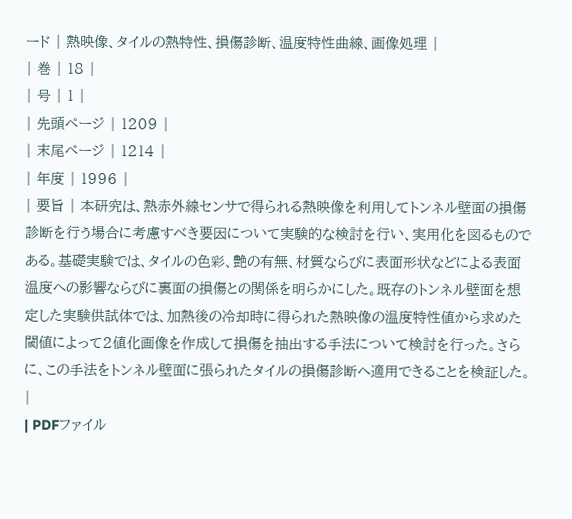ード | 熱映像、タイルの熱特性、損傷診断、温度特性曲線、画像処理 |
| 巻 | 18 |
| 号 | 1 |
| 先頭ページ | 1209 |
| 末尾ページ | 1214 |
| 年度 | 1996 |
| 要旨 | 本研究は、熱赤外線センサで得られる熱映像を利用してトンネル壁面の損傷診断を行う場合に考慮すべき要因について実験的な検討を行い、実用化を図るものである。基礎実験では、タイルの色彩、艶の有無、材質ならびに表面形状などによる表面温度への影響ならびに裏面の損傷との関係を明らかにした。既存のトンネル壁面を想定した実験供試体では、加熱後の冷却時に得られた熱映像の温度特性値から求めた閾値によって2値化画像を作成して損傷を抽出する手法について検討を行った。さらに、この手法をトンネル壁面に張られたタイルの損傷診断へ適用できることを検証した。 |
| PDFファイル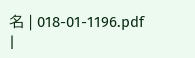名 | 018-01-1196.pdf |